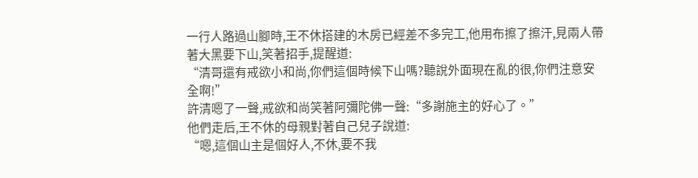一行人路過山腳時,王不休搭建的木房已經差不多完工,他用布擦了擦汗,見兩人帶著大黑要下山,笑著招手,提醒道:
“清哥還有戒欲小和尚,你們這個時候下山嗎?聽說外面現在亂的很,你們注意安全啊!”
許清嗯了一聲,戒欲和尚笑著阿彌陀佛一聲:“多謝施主的好心了。”
他們走后,王不休的母親對著自己兒子說道:
“嗯,這個山主是個好人,不休,要不我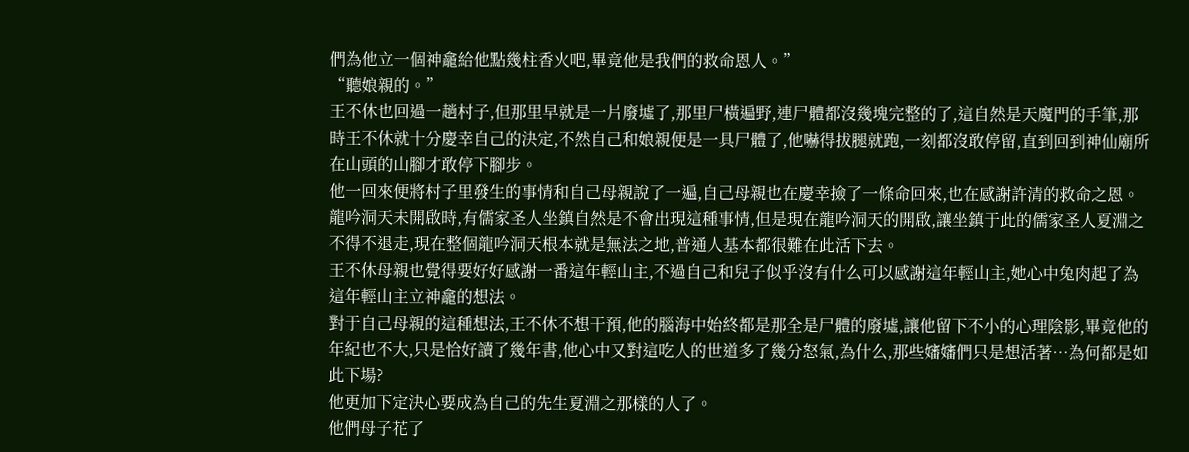們為他立一個神龕給他點幾柱香火吧,畢竟他是我們的救命恩人。”
“聽娘親的。”
王不休也回過一趟村子,但那里早就是一片廢墟了,那里尸橫遍野,連尸體都沒幾塊完整的了,這自然是天魔門的手筆,那時王不休就十分慶幸自己的決定,不然自己和娘親便是一具尸體了,他嚇得拔腿就跑,一刻都沒敢停留,直到回到神仙廟所在山頭的山腳才敢停下腳步。
他一回來便將村子里發生的事情和自己母親說了一遍,自己母親也在慶幸撿了一條命回來,也在感謝許清的救命之恩。
龍吟洞天未開啟時,有儒家圣人坐鎮自然是不會出現這種事情,但是現在龍吟洞天的開啟,讓坐鎮于此的儒家圣人夏淵之不得不退走,現在整個龍吟洞天根本就是無法之地,普通人基本都很難在此活下去。
王不休母親也覺得要好好感謝一番這年輕山主,不過自己和兒子似乎沒有什么可以感謝這年輕山主,她心中兔肉起了為這年輕山主立神龕的想法。
對于自己母親的這種想法,王不休不想干預,他的腦海中始終都是那全是尸體的廢墟,讓他留下不小的心理陰影,畢竟他的年紀也不大,只是恰好讀了幾年書,他心中又對這吃人的世道多了幾分怒氣,為什么,那些嬸嬸們只是想活著…為何都是如此下場?
他更加下定決心要成為自己的先生夏淵之那樣的人了。
他們母子花了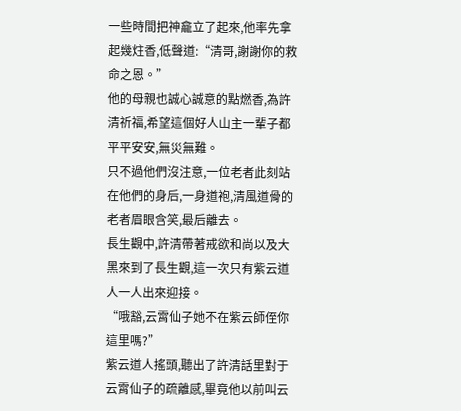一些時間把神龕立了起來,他率先拿起幾炷香,低聲道:“清哥,謝謝你的救命之恩。”
他的母親也誠心誠意的點燃香,為許清祈福,希望這個好人山主一輩子都平平安安,無災無難。
只不過他們沒注意,一位老者此刻站在他們的身后,一身道袍,清風道骨的老者眉眼含笑,最后離去。
長生觀中,許清帶著戒欲和尚以及大黑來到了長生觀,這一次只有紫云道人一人出來迎接。
“哦豁,云霄仙子她不在紫云師侄你這里嗎?”
紫云道人搖頭,聽出了許清話里對于云霄仙子的疏離感,畢竟他以前叫云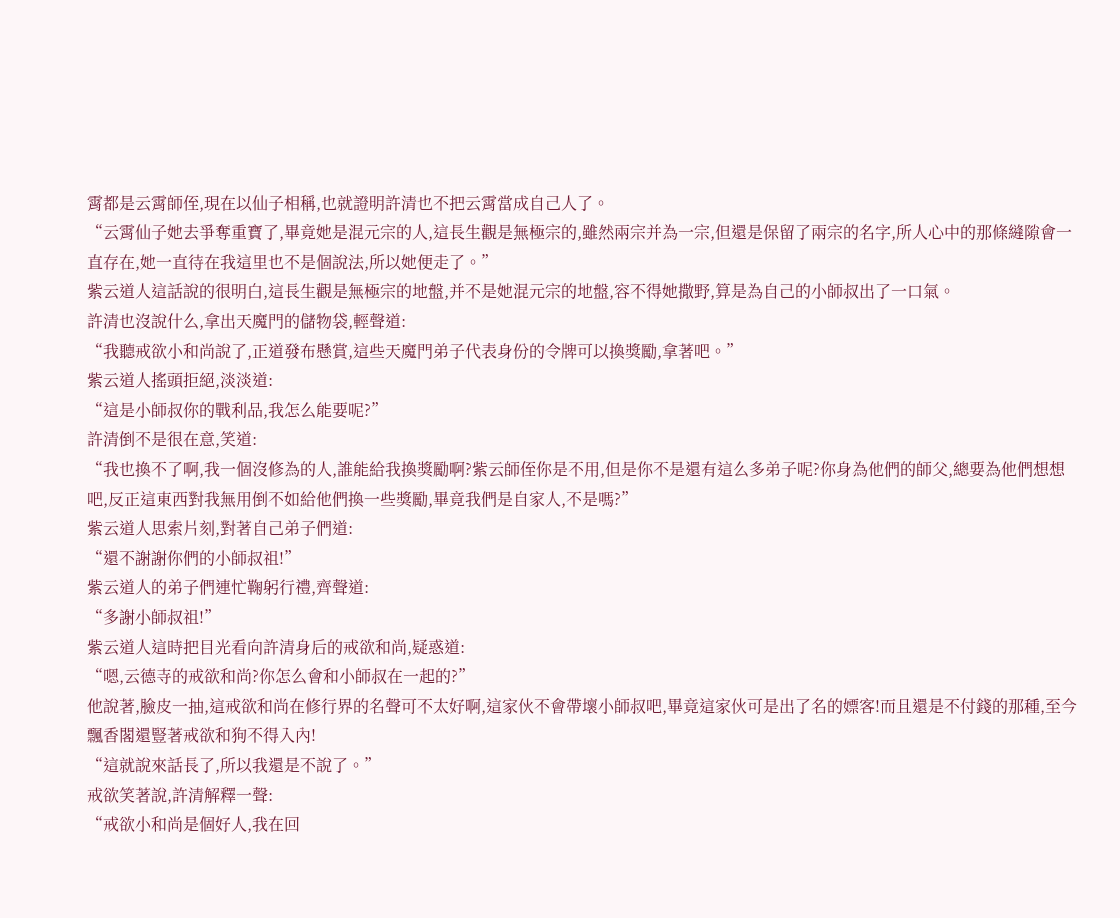霄都是云霄師侄,現在以仙子相稱,也就證明許清也不把云霄當成自己人了。
“云霄仙子她去爭奪重寶了,畢竟她是混元宗的人,這長生觀是無極宗的,雖然兩宗并為一宗,但還是保留了兩宗的名字,所人心中的那條縫隙會一直存在,她一直待在我這里也不是個說法,所以她便走了。”
紫云道人這話說的很明白,這長生觀是無極宗的地盤,并不是她混元宗的地盤,容不得她撒野,算是為自己的小師叔出了一口氣。
許清也沒說什么,拿出天魔門的儲物袋,輕聲道:
“我聽戒欲小和尚說了,正道發布懸賞,這些天魔門弟子代表身份的令牌可以換獎勵,拿著吧。”
紫云道人搖頭拒絕,淡淡道:
“這是小師叔你的戰利品,我怎么能要呢?”
許清倒不是很在意,笑道:
“我也換不了啊,我一個沒修為的人,誰能給我換獎勵啊?紫云師侄你是不用,但是你不是還有這么多弟子呢?你身為他們的師父,總要為他們想想吧,反正這東西對我無用倒不如給他們換一些獎勵,畢竟我們是自家人,不是嗎?”
紫云道人思索片刻,對著自己弟子們道:
“還不謝謝你們的小師叔祖!”
紫云道人的弟子們連忙鞠躬行禮,齊聲道:
“多謝小師叔祖!”
紫云道人這時把目光看向許清身后的戒欲和尚,疑惑道:
“嗯,云德寺的戒欲和尚?你怎么會和小師叔在一起的?”
他說著,臉皮一抽,這戒欲和尚在修行界的名聲可不太好啊,這家伙不會帶壞小師叔吧,畢竟這家伙可是出了名的嫖客!而且還是不付錢的那種,至今飄香閣還豎著戒欲和狗不得入內!
“這就說來話長了,所以我還是不說了。”
戒欲笑著說,許清解釋一聲:
“戒欲小和尚是個好人,我在回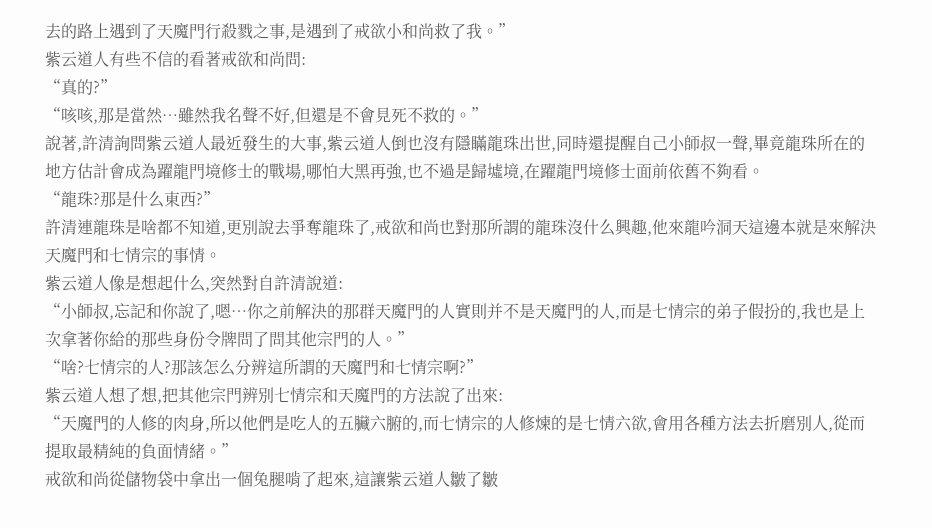去的路上遇到了天魔門行殺戮之事,是遇到了戒欲小和尚救了我。”
紫云道人有些不信的看著戒欲和尚問:
“真的?”
“咳咳,那是當然…雖然我名聲不好,但還是不會見死不救的。”
說著,許清詢問紫云道人最近發生的大事,紫云道人倒也沒有隱瞞龍珠出世,同時還提醒自己小師叔一聲,畢竟龍珠所在的地方估計會成為躍龍門境修士的戰場,哪怕大黑再強,也不過是歸墟境,在躍龍門境修士面前依舊不夠看。
“龍珠?那是什么東西?”
許清連龍珠是啥都不知道,更別說去爭奪龍珠了,戒欲和尚也對那所謂的龍珠沒什么興趣,他來龍吟洞天這邊本就是來解決天魔門和七情宗的事情。
紫云道人像是想起什么,突然對自許清說道:
“小師叔,忘記和你說了,嗯…你之前解決的那群天魔門的人實則并不是天魔門的人,而是七情宗的弟子假扮的,我也是上次拿著你給的那些身份令牌問了問其他宗門的人。”
“啥?七情宗的人?那該怎么分辨這所謂的天魔門和七情宗啊?”
紫云道人想了想,把其他宗門辨別七情宗和天魔門的方法說了出來:
“天魔門的人修的肉身,所以他們是吃人的五臟六腑的,而七情宗的人修煉的是七情六欲,會用各種方法去折磨別人,從而提取最精純的負面情緒。”
戒欲和尚從儲物袋中拿出一個兔腿啃了起來,這讓紫云道人皺了皺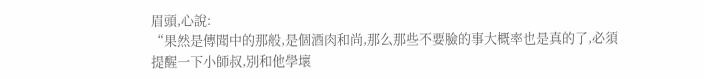眉頭,心說:
“果然是傳聞中的那般,是個酒肉和尚,那么那些不要臉的事大概率也是真的了,必須提醒一下小師叔,別和他學壞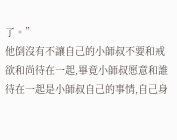了。”
他倒沒有不讓自己的小師叔不要和戒欲和尚待在一起,畢竟小師叔愿意和誰待在一起是小師叔自己的事情,自己身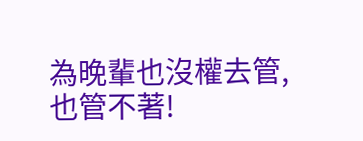為晚輩也沒權去管,也管不著!